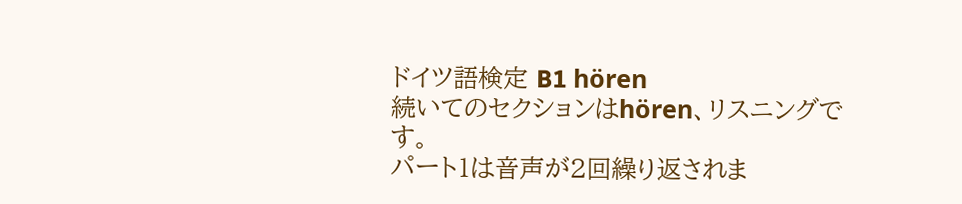ドイツ語検定 B1 hören
続いてのセクションはhören、リスニングです。
パート1は音声が2回繰り返されま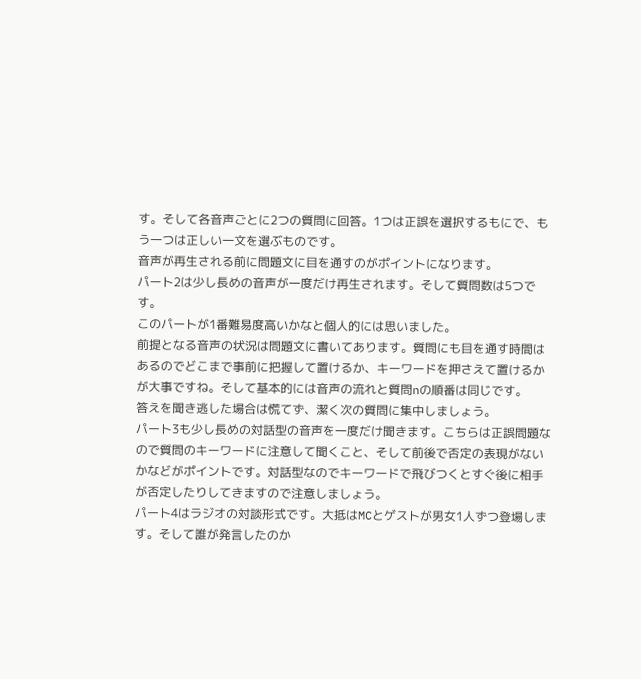す。そして各音声ごとに2つの質問に回答。1つは正誤を選択するもにで、もう一つは正しい一文を選ぶものです。
音声が再生される前に問題文に目を通すのがポイントになります。
パート2は少し長めの音声が一度だけ再生されます。そして質問数は5つです。
このパートが1番難易度高いかなと個人的には思いました。
前提となる音声の状況は問題文に書いてあります。質問にも目を通す時間はあるのでどこまで事前に把握して置けるか、キーワードを押さえて置けるかが大事ですね。そして基本的には音声の流れと質問nの順番は同じです。
答えを聞き逃した場合は慌てず、潔く次の質問に集中しましょう。
パート3も少し長めの対話型の音声を一度だけ聞きます。こちらは正誤問題なので質問のキーワードに注意して聞くこと、そして前後で否定の表現がないかなどがポイントです。対話型なのでキーワードで飛びつくとすぐ後に相手が否定したりしてきますので注意しましょう。
パート4はラジオの対談形式です。大抵はMCとゲストが男女1人ずつ登場します。そして誰が発言したのか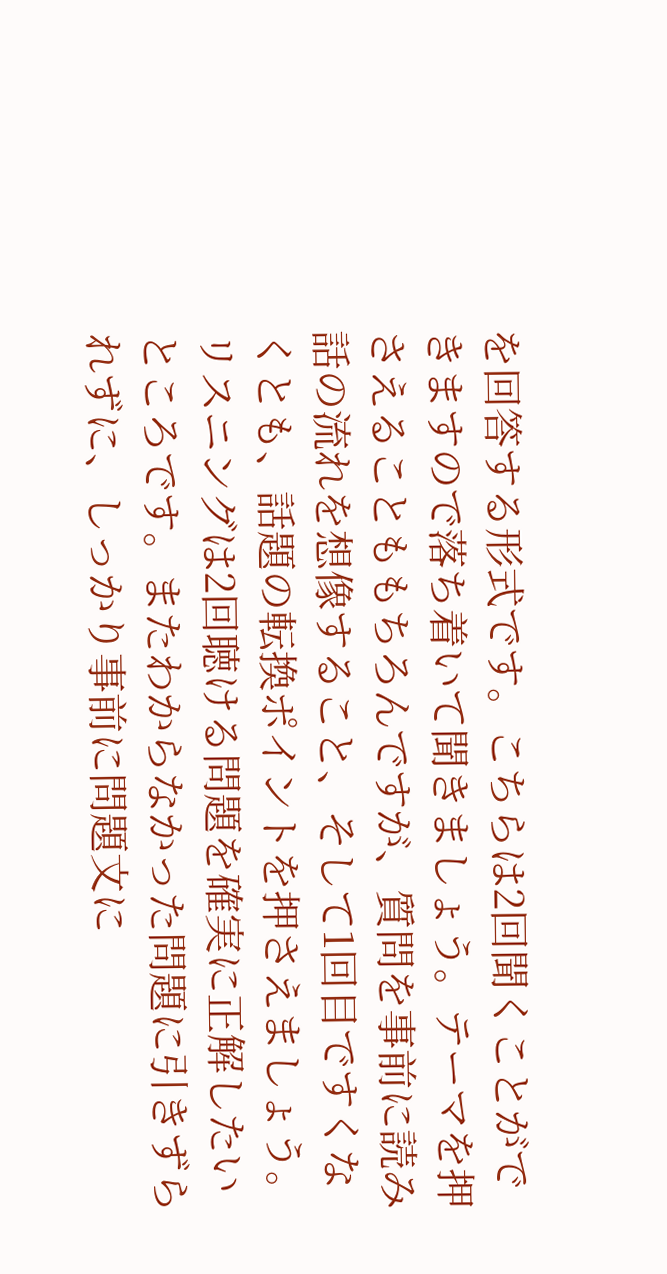を回答する形式です。こちらは2回聞くことができますので落ち着いて聞きましょう。テーマを押さえることももちろんですが、質問を事前に読み話の流れを想像すること、そして1回目ですくなくとも、話題の転換ポイントを押さえましょう。
リスニングは2回聴ける問題を確実に正解したいところです。またわからなかった問題に引きずられずに、しっかり事前に問題文に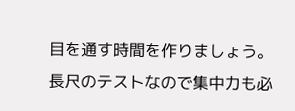目を通す時間を作りましょう。
長尺のテストなので集中力も必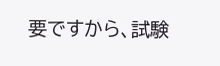要ですから、試験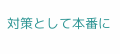対策として本番に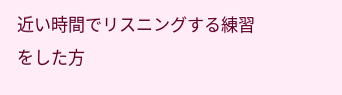近い時間でリスニングする練習をした方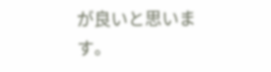が良いと思います。